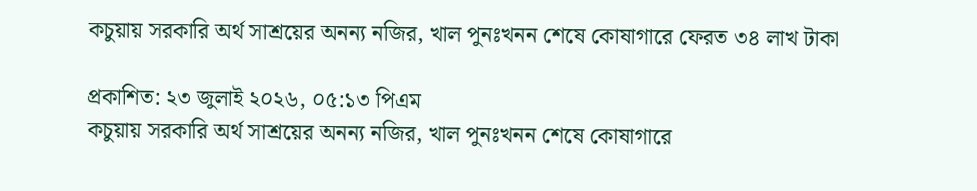কচুয়ায় সরকারি অর্থ সাশ্রয়ের অনন্য নজির, খাল পুনঃখনন শেষে কোষাগারে ফেরত ৩৪ লাখ টাকা

প্রকাশিত: ২৩ জুলাই ২০২৬, ০৫:১৩ পিএম
কচুয়ায় সরকারি অর্থ সাশ্রয়ের অনন্য নজির, খাল পুনঃখনন শেষে কোষাগারে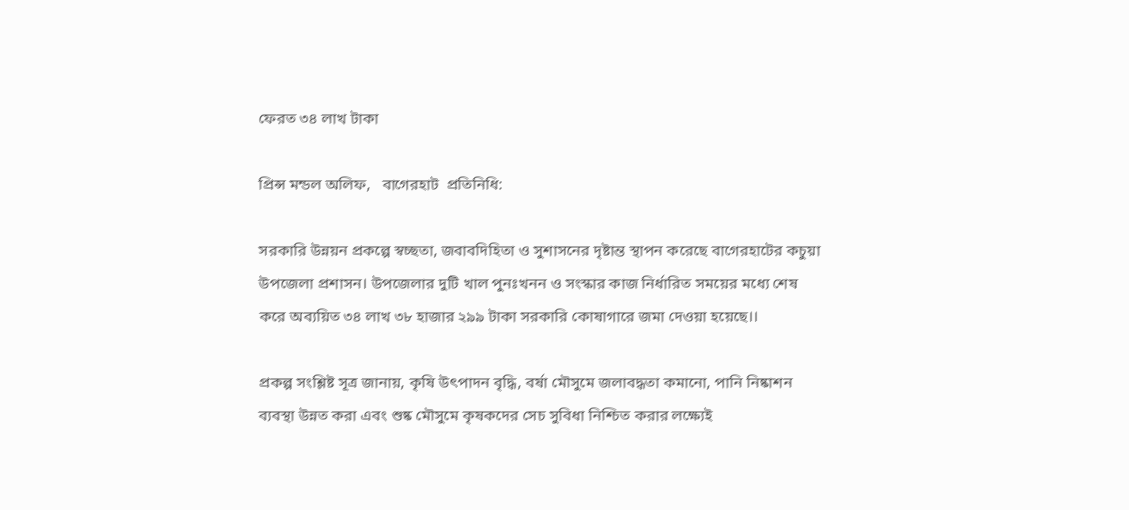ফেরত ৩৪ লাখ টাকা

প্রিন্স মন্ডল অলিফ,   বাগেরহাট  প্রতিনিধি:

সরকারি উন্নয়ন প্রকল্পে স্বচ্ছতা, জবাবদিহিতা ও সুশাসনের দৃষ্টান্ত স্থাপন করেছে বাগেরহাটের কচুয়া উপজেলা প্রশাসন। উপজেলার দুটি খাল পুনঃখনন ও সংস্কার কাজ নির্ধারিত সময়ের মধ্যে শেষ করে অব্যয়িত ৩৪ লাখ ৩৮ হাজার ২৯৯ টাকা সরকারি কোষাগারে জমা দেওয়া হয়েছে।।

প্রকল্প সংশ্লিষ্ট সূত্র জানায়, কৃষি উৎপাদন বৃদ্ধি, বর্ষা মৌসুমে জলাবদ্ধতা কমানো, পানি নিষ্কাশন ব্যবস্থা উন্নত করা এবং শুষ্ক মৌসুমে কৃষকদের সেচ সুবিধা নিশ্চিত করার লক্ষ্যেই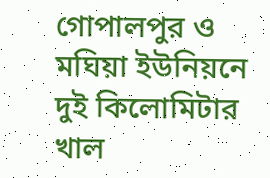গোপালপুর ও মঘিয়া ইউনিয়নে দুই কিলোমিটার খাল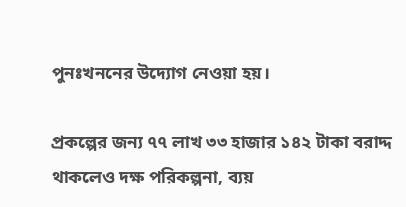পুনঃখননের উদ্যোগ নেওয়া হয়।

প্রকল্পের জন্য ৭৭ লাখ ৩৩ হাজার ১৪২ টাকা বরাদ্দ থাকলেও দক্ষ পরিকল্পনা, ব্যয়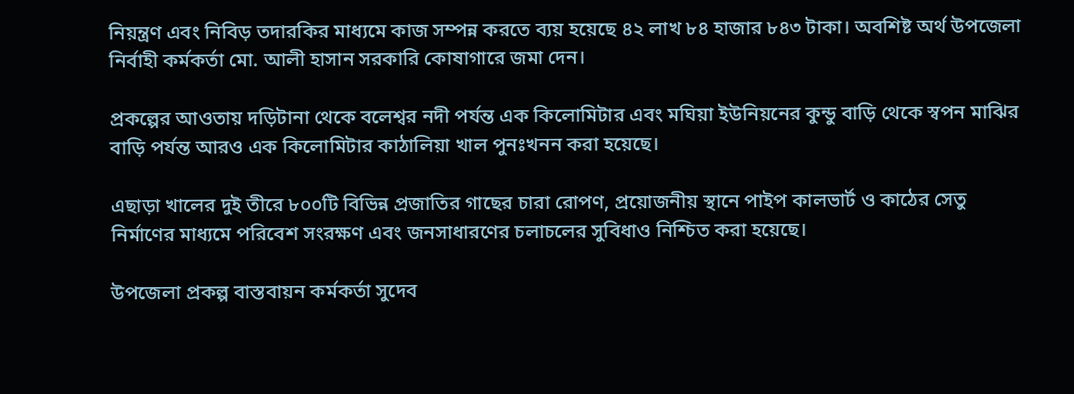নিয়ন্ত্রণ এবং নিবিড় তদারকির মাধ্যমে কাজ সম্পন্ন করতে ব্যয় হয়েছে ৪২ লাখ ৮৪ হাজার ৮৪৩ টাকা। অবশিষ্ট অর্থ উপজেলা নির্বাহী কর্মকর্তা মো. আলী হাসান সরকারি কোষাগারে জমা দেন।

প্রকল্পের আওতায় দড়িটানা থেকে বলেশ্বর নদী পর্যন্ত এক কিলোমিটার এবং মঘিয়া ইউনিয়নের কুন্ডু বাড়ি থেকে স্বপন মাঝির বাড়ি পর্যন্ত আরও এক কিলোমিটার কাঠালিয়া খাল পুনঃখনন করা হয়েছে।

এছাড়া খালের দুই তীরে ৮০০টি বিভিন্ন প্রজাতির গাছের চারা রোপণ, প্রয়োজনীয় স্থানে পাইপ কালভার্ট ও কাঠের সেতু নির্মাণের মাধ্যমে পরিবেশ সংরক্ষণ এবং জনসাধারণের চলাচলের সুবিধাও নিশ্চিত করা হয়েছে।

উপজেলা প্রকল্প বাস্তবায়ন কর্মকর্তা সুদেব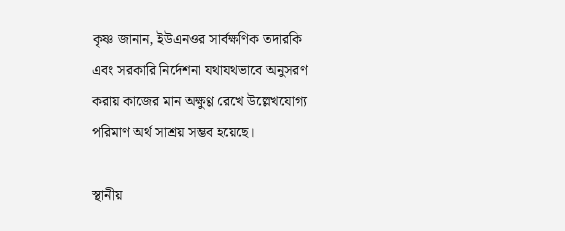কৃষ্ণ জানান, ইউএনওর সার্বক্ষণিক তদারকি এবং সরকারি নির্দেশনা যথাযথভাবে অনুসরণ করায় কাজের মান অক্ষুণ্ণ রেখে উল্লেখযোগ্য পরিমাণ অর্থ সাশ্রয় সম্ভব হয়েছে।

স্থানীয়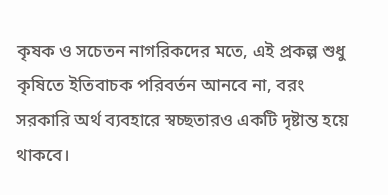কৃষক ও সচেতন নাগরিকদের মতে, এই প্রকল্প শুধু কৃষিতে ইতিবাচক পরিবর্তন আনবে না, বরং সরকারি অর্থ ব্যবহারে স্বচ্ছতারও একটি দৃষ্টান্ত হয়ে থাকবে।